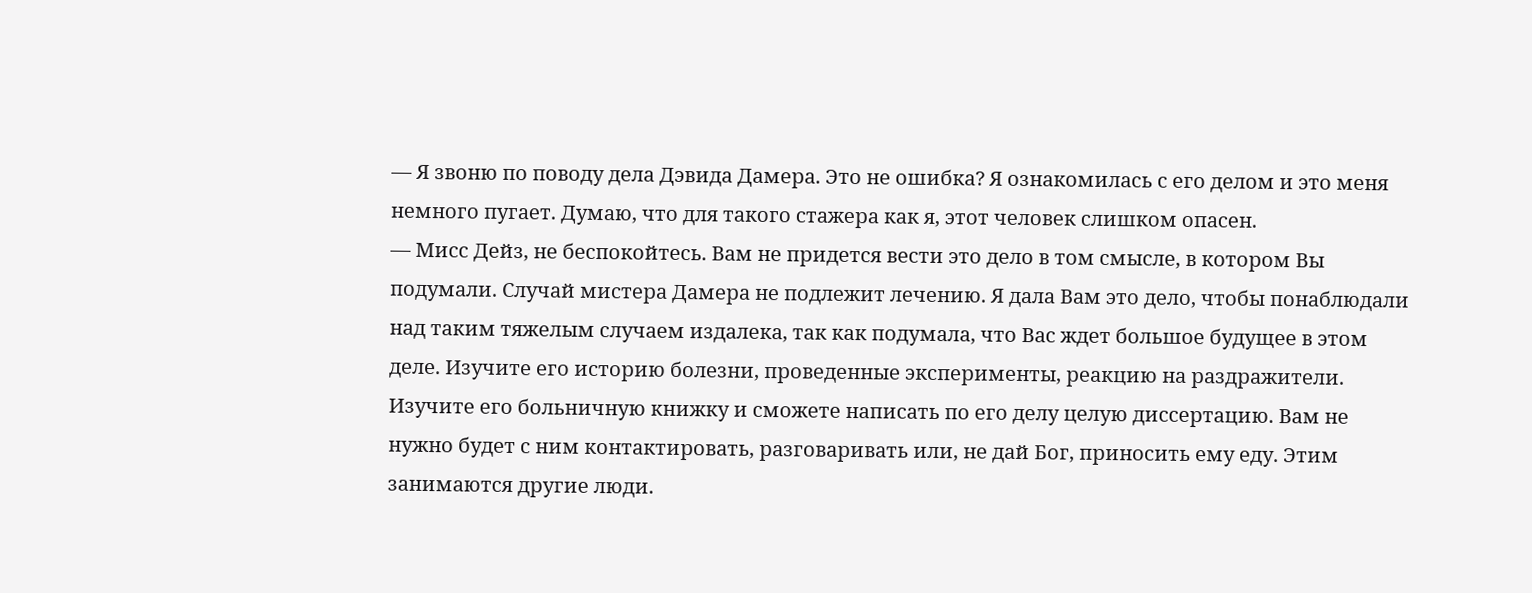— Я звоню по поводу дела Дэвида Дамера. Это не ошибка? Я ознакомилась с его делом и это меня немного пугает. Думаю, что для такого стажера как я, этот человек слишком опасен.
— Мисс Дейз, не беспокойтесь. Вам не придется вести это дело в том смысле, в котором Вы подумали. Случай мистера Дамера не подлежит лечению. Я дала Вам это дело, чтобы понаблюдали над таким тяжелым случаем издалека, так как подумала, что Вас ждет большое будущее в этом деле. Изучите его историю болезни, проведенные эксперименты, реакцию на раздражители. Изучите его больничную книжку и сможете написать по его делу целую диссертацию. Вам не нужно будет с ним контактировать, разговаривать или, не дай Бог, приносить ему еду. Этим занимаются другие люди.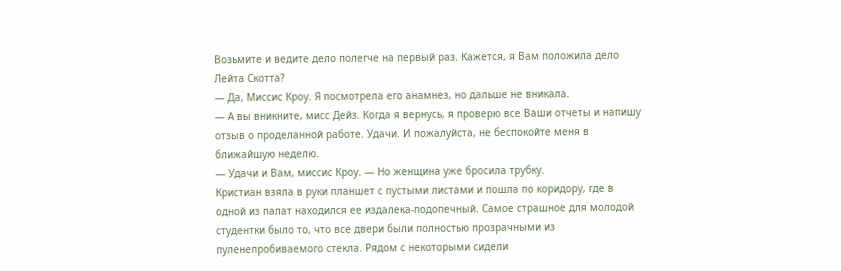Возьмите и ведите дело полегче на первый раз. Кажется, я Вам положила дело Лейта Скотта?
— Да, Миссис Кроу. Я посмотрела его анамнез, но дальше не вникала.
— А вы вникните, мисс Дейз. Когда я вернусь, я проверю все Ваши отчеты и напишу отзыв о проделанной работе. Удачи. И пожалуйста, не беспокойте меня в ближайшую неделю.
— Удачи и Вам, миссис Кроу. — Но женщина уже бросила трубку.
Кристиан взяла в руки планшет с пустыми листами и пошла по коридору, где в одной из палат находился ее издалека-подопечный. Самое страшное для молодой студентки было то, что все двери были полностью прозрачными из пуленепробиваемого стекла. Рядом с некоторыми сидели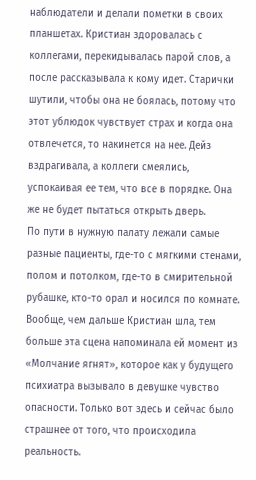наблюдатели и делали пометки в своих планшетах. Кристиан здоровалась с коллегами, перекидывалась парой слов, а после рассказывала к кому идет. Старички шутили, чтобы она не боялась, потому что этот ублюдок чувствует страх и когда она отвлечется, то накинется на нее. Дейз вздрагивала, а коллеги смеялись, успокаивая ее тем, что все в порядке. Она же не будет пытаться открыть дверь.
По пути в нужную палату лежали самые разные пациенты, где-то с мягкими стенами, полом и потолком, где-то в смирительной рубашке, кто-то орал и носился по комнате. Вообще, чем дальше Кристиан шла, тем больше эта сцена напоминала ей момент из «Молчание ягнят», которое как у будущего психиатра вызывало в девушке чувство опасности. Только вот здесь и сейчас было страшнее от того, что происходила реальность.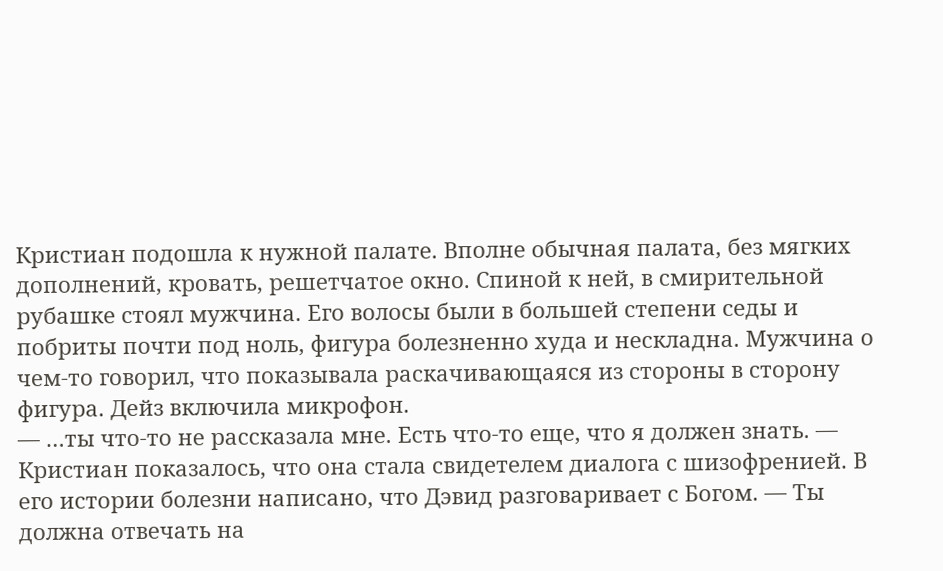Кристиан подошла к нужной палате. Вполне обычная палата, без мягких дополнений, кровать, решетчатое окно. Спиной к ней, в смирительной рубашке стоял мужчина. Его волосы были в большей степени седы и побриты почти под ноль, фигура болезненно худа и нескладна. Мужчина о чем-то говорил, что показывала раскачивающаяся из стороны в сторону фигура. Дейз включила микрофон.
— …ты что-то не рассказала мне. Есть что-то еще, что я должен знать. — Кристиан показалось, что она стала свидетелем диалога с шизофренией. В его истории болезни написано, что Дэвид разговаривает с Богом. — Ты должна отвечать на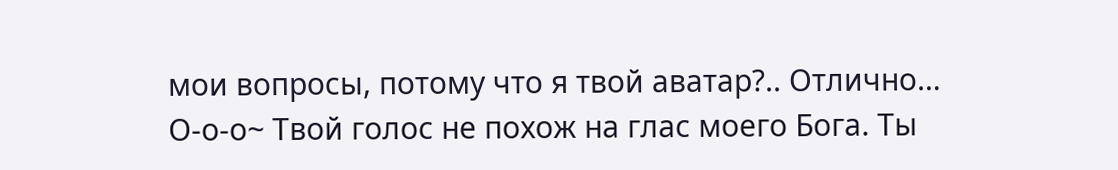мои вопросы, потому что я твой аватар?.. Отлично… О-о-о~ Твой голос не похож на глас моего Бога. Ты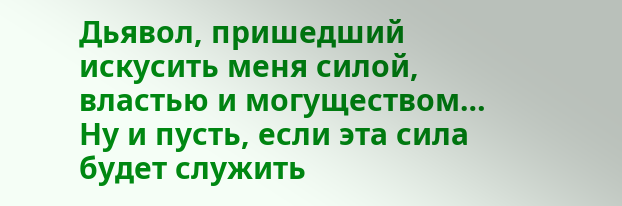Дьявол, пришедший искусить меня силой, властью и могуществом… Ну и пусть, если эта сила будет служить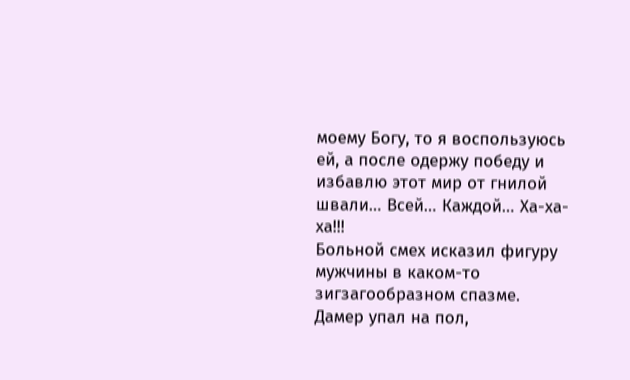моему Богу, то я воспользуюсь ей, а после одержу победу и избавлю этот мир от гнилой швали… Всей… Каждой… Ха-ха-ха!!!
Больной смех исказил фигуру мужчины в каком-то зигзагообразном спазме. Дамер упал на пол,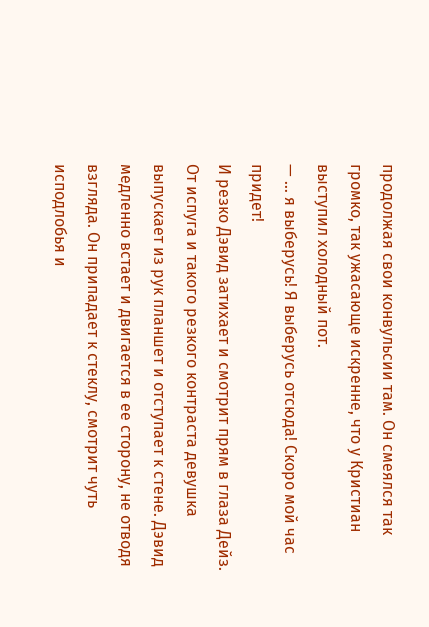продолжая свои конвульсии там. Он смеялся так громко, так ужасающе искренне, что у Кристиан выступил холодный пот.
— … я выберусь! Я выберусь отсюда! Скоро мой час придет!
И резко Дэвид затихает и смотрит прям в глаза Дейз. От испуга и такого резкого контраста девушка выпускает из рук планшет и отступает к стене. Дэвид медленно встает и двигается в ее сторону, не отводя взгляда. Он припадает к стеклу, смотрит чуть исподлобья и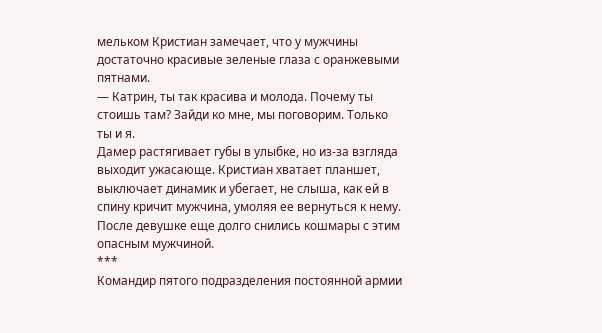мельком Кристиан замечает, что у мужчины достаточно красивые зеленые глаза с оранжевыми пятнами.
— Катрин, ты так красива и молода. Почему ты стоишь там? Зайди ко мне, мы поговорим. Только ты и я.
Дамер растягивает губы в улыбке, но из-за взгляда выходит ужасающе. Кристиан хватает планшет, выключает динамик и убегает, не слыша, как ей в спину кричит мужчина, умоляя ее вернуться к нему.
После девушке еще долго снились кошмары с этим опасным мужчиной.
***
Командир пятого подразделения постоянной армии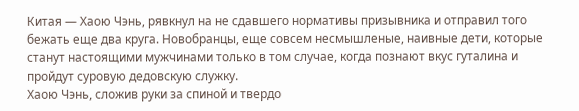Китая — Хаою Чэнь, рявкнул на не сдавшего нормативы призывника и отправил того бежать еще два круга. Новобранцы, еще совсем несмышленые, наивные дети, которые станут настоящими мужчинами только в том случае, когда познают вкус гуталина и пройдут суровую дедовскую служку.
Хаою Чэнь, сложив руки за спиной и твердо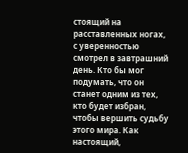стоящий на расставленных ногах, с уверенностью смотрел в завтрашний день. Кто бы мог подумать, что он станет одним из тех, кто будет избран, чтобы вершить судьбу этого мира. Как настоящий,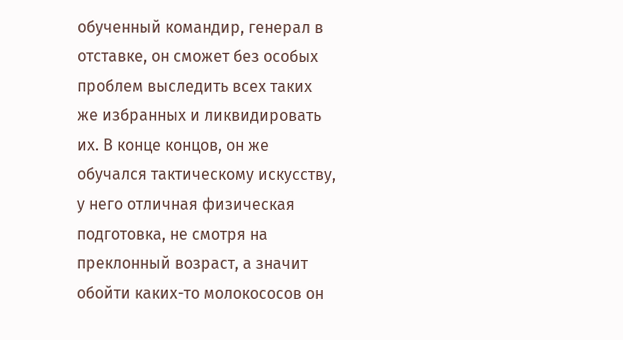обученный командир, генерал в отставке, он сможет без особых проблем выследить всех таких же избранных и ликвидировать их. В конце концов, он же обучался тактическому искусству, у него отличная физическая подготовка, не смотря на преклонный возраст, а значит обойти каких-то молокососов он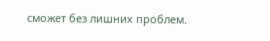сможет без лишних проблем.